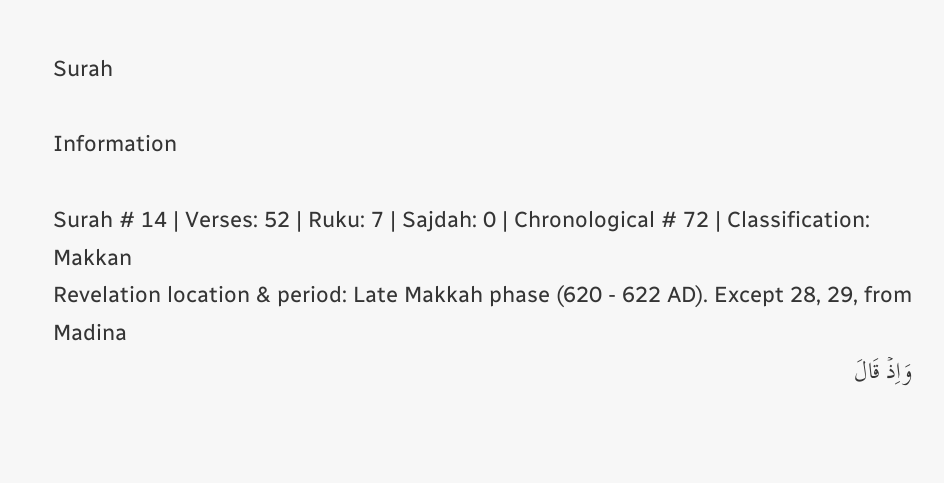Surah

Information

Surah # 14 | Verses: 52 | Ruku: 7 | Sajdah: 0 | Chronological # 72 | Classification: Makkan
Revelation location & period: Late Makkah phase (620 - 622 AD). Except 28, 29, from Madina
وَاِذۡ قَالَ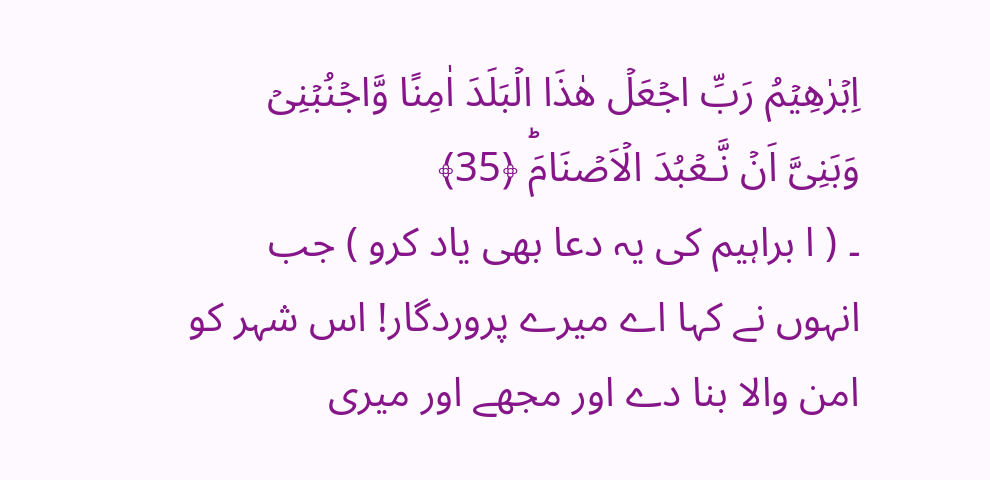اِبۡرٰهِيۡمُ رَبِّ اجۡعَلۡ هٰذَا الۡبَلَدَ اٰمِنًا وَّاجۡنُبۡنِىۡ وَبَنِىَّ اَنۡ نَّـعۡبُدَ الۡاَصۡنَامَؕ ﴿35﴾
۔ ( ا براہیم کی یہ دعا بھی یاد کرو ) جب انہوں نے کہا اے میرے پروردگار! اس شہر کو امن والا بنا دے اور مجھے اور میری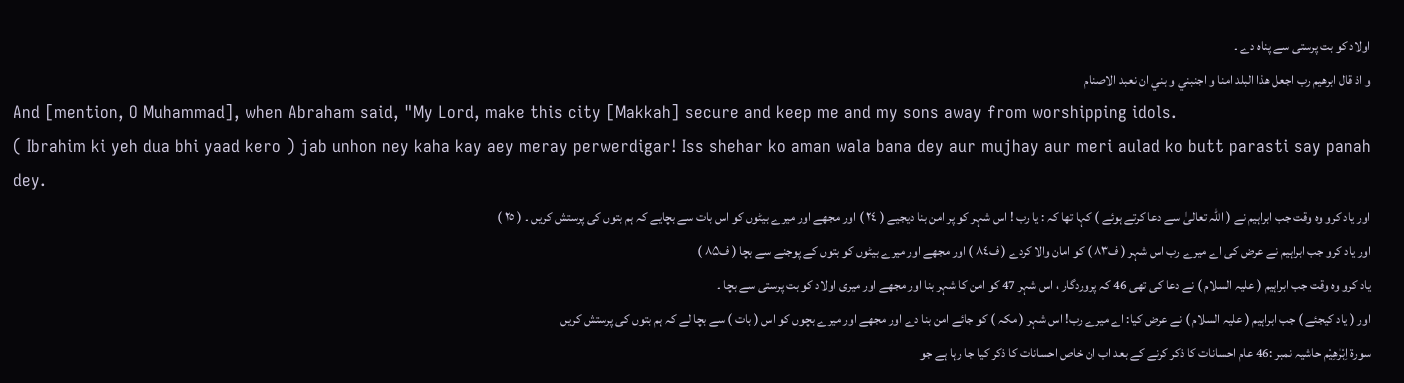اولاد کو بت پرستی سے پناہ دے ۔
و اذ قال ابرهيم رب اجعل هذا البلد امنا و اجنبني و بني ان نعبد الاصنام
And [mention, O Muhammad], when Abraham said, "My Lord, make this city [Makkah] secure and keep me and my sons away from worshipping idols.
( Ibrahim ki yeh dua bhi yaad kero ) jab unhon ney kaha kay aey meray perwerdigar! Iss shehar ko aman wala bana dey aur mujhay aur meri aulad ko butt parasti say panah dey.
اور یاد کرو وہ وقت جب ابراہیم نے ( اللہ تعالیٰ سے دعا کرتے ہوئے ) کہا تھا کہ : یا رب ! اس شہر کو پر امن بنا دیجیے ( ٢٤ ) اور مجھے اور میرے بیٹوں کو اس بات سے بچایے کہ ہم بتوں کی پرستش کریں ۔ ( ٢٥ )
اور یاد کرو جب ابراہیم نے عرض کی اے میرے رب اس شہر ( ف۸۳ ) کو امان والا کردے ( ف۸٤ ) اور مجھے اور میرے بیٹوں کو بتوں کے پوجنے سے بچا ( ف۸۵ )
یاد کرو وہ وقت جب ابراہیم ( علیہ السلام ) نے دعا کی تھی 46 کہ پروردگار ، اس شہر 47 کو امن کا شہر بنا اور مجھے اور میری اولاد کو بت پرستی سے بچا ۔
اور ( یاد کیجئے ) جب ابراہیم ( علیہ السلام ) نے عرض کیا: اے میرے رب! اس شہر ( مکہ ) کو جائے امن بنا دے اور مجھے اور میرے بچوں کو اس ( بات ) سے بچا لے کہ ہم بتوں کی پرستش کریں
سورة اِبْرٰهِیْم حاشیہ نمبر :46 عام احسانات کا ذکر کرنے کے بعد اب ان خاص احسانات کا ذکر کیا جا رہا ہے جو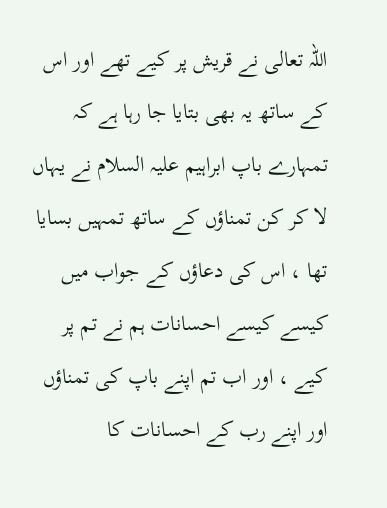اللہ تعالی نے قریش پر کیے تھے اور اس کے ساتھ یہ بھی بتایا جا رہا ہے کہ تمہارے باپ ابراہیم علیہ السلام نے یہاں لا کر کن تمناؤں کے ساتھ تمہیں بسایا تھا ، اس کی دعاؤں کے جواب میں کیسے کیسے احسانات ہم نے تم پر کیے ، اور اب تم اپنے باپ کی تمناؤں اور اپنے رب کے احسانات کا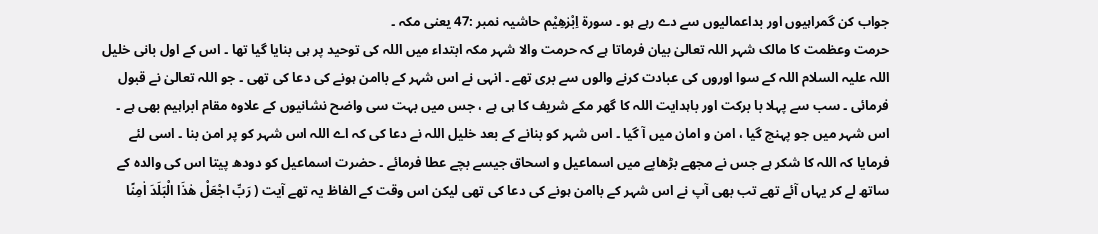جواب کن گمراہیوں اور بداعمالیوں سے دے رہے ہو ۔ سورة اِبْرٰهِیْم حاشیہ نمبر :47 یعنی مکہ ۔
حرمت وعظمت کا مالک شہر اللہ تعالیٰ بیان فرماتا ہے کہ حرمت والا شہر مکہ ابتداء میں اللہ کی توحید پر ہی بنایا گیا تھا ۔ اس کے اول بانی خلیل اللہ علیہ السلام اللہ کے سوا اوروں کی عبادت کرنے والوں سے بری تھے ۔ انہی نے اس شہر کے باامن ہونے کی دعا کی تھی ۔ جو اللہ تعالیٰ نے قبول فرمائی ۔ سب سے پہلا با برکت اور باہدایت اللہ کا گھر مکے شریف کا ہی ہے ، جس میں بہت سی واضح نشانیوں کے علاوہ مقام ابراہیم بھی ہے ۔ اس شہر میں جو پہنچ گیا ، امن و امان میں آ گیا ۔ اس شہر کو بنانے کے بعد خلیل اللہ نے دعا کی کہ اے اللہ اس شہر کو پر امن بنا ۔ اسی لئے فرمایا کہ اللہ کا شکر ہے جس نے مجھے بڑھاپے میں اسماعیل و اسحاق جیسے بچے عطا فرمائے ۔ حضرت اسماعیل کو دودھ پیتا اس کی والدہ کے ساتھ لے کر یہاں آئے تھے تب بھی آپ نے اس شہر کے باامن ہونے کی دعا کی تھی لیکن اس وقت کے الفاظ یہ تھے آیت ( رَبِّ اجْعَلْ هٰذَا الْبَلَدَ اٰمِنًا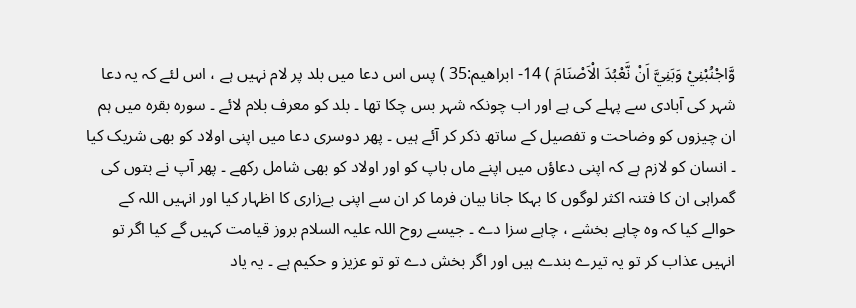وَّاجْنُبْنِيْ وَبَنِيَّ اَنْ نَّعْبُدَ الْاَصْنَامَ ) 14- ابراھیم:35 ) پس اس دعا میں بلد پر لام نہیں ہے ، اس لئے کہ یہ دعا شہر کی آبادی سے پہلے کی ہے اور اب چونکہ شہر بس چکا تھا ۔ بلد کو معرف بلام لائے ۔ سورہ بقرہ میں ہم ان چیزوں کو وضاحت و تفصیل کے ساتھ ذکر کر آئے ہیں ۔ پھر دوسری دعا میں اپنی اولاد کو بھی شریک کیا ۔ انسان کو لازم ہے کہ اپنی دعاؤں میں اپنے ماں باپ کو اور اولاد کو بھی شامل رکھے ۔ پھر آپ نے بتوں کی گمراہی ان کا فتنہ اکثر لوگوں کا بہکا جانا بیان فرما کر ان سے اپنی بےزاری کا اظہار کیا اور انہیں اللہ کے حوالے کیا کہ وہ چاہے بخشے ، چاہے سزا دے ۔ جیسے روح اللہ علیہ السلام بروز قیامت کہیں گے کیا اگر تو انہیں عذاب کر تو یہ تیرے بندے ہیں اور اگر بخش دے تو تو عزیز و حکیم ہے ۔ یہ یاد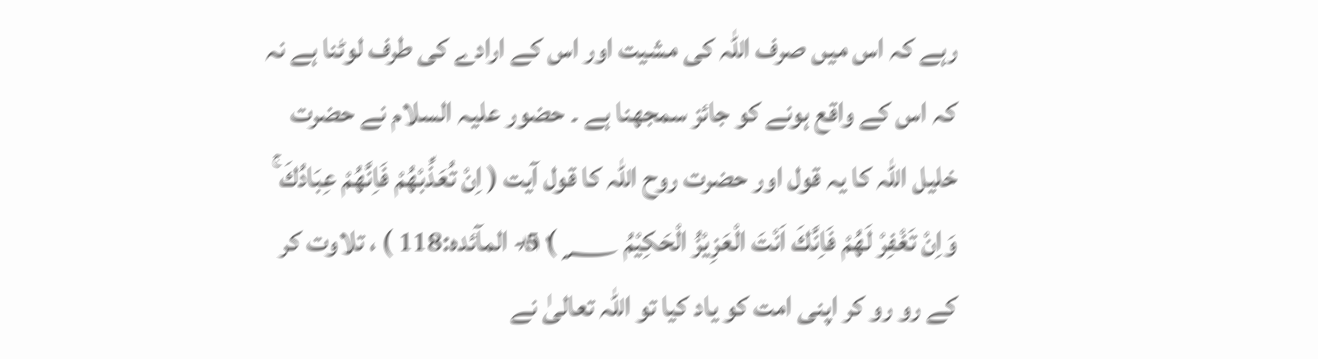رہے کہ اس میں صرف اللہ کی مشیت اور اس کے ارادے کی طرف لوٹنا ہے نہ کہ اس کے واقع ہونے کو جائز سمجھنا ہے ۔ حضور علیہ السلام نے حضرت خلیل اللہ کا یہ قول اور حضرت روح اللہ کا قول آیت ( اِنْ تُعَذِّبْهُمْ فَاِنَّهُمْ عِبَادُكَ ۚ وَاِنْ تَغْفِرْ لَهُمْ فَاِنَّكَ اَنْتَ الْعَزِيْزُ الْحَكِيْمُ ١١٨؁ ) 5- المآئدہ:118 ) ، تلاوت کر کے رو رو کر اپنی امت کو یاد کیا تو اللہ تعالیٰ نے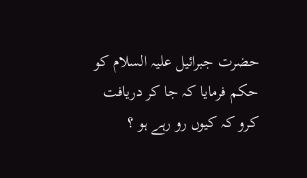حضرت جبرائیل علیہ السلام کو حکم فرمایا کہ جا کر دریافت کرو کہ کیوں رو رہے ہو ؟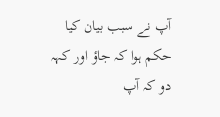آپ نے سبب بیان کیا حکم ہوا کہ جاؤ اور کہہ دو کہ آپ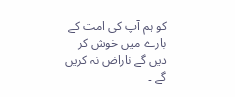کو ہم آپ کی امت کے بارے میں خوش کر دیں گے ناراض نہ کریں گے ۔